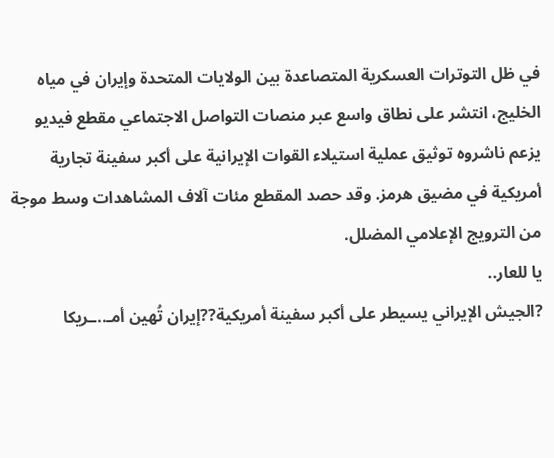في ظل التوترات العسكرية المتصاعدة بين الولايات المتحدة وإيران في مياه الخليج، انتشر على نطاق واسع عبر منصات التواصل الاجتماعي مقطع فيديو يزعم ناشروه توثيق عملية استيلاء القوات الإيرانية على أكبر سفينة تجارية أمريكية في مضيق هرمز. وقد حصد المقطع مئات آلاف المشاهدات وسط موجة من الترويج الإعلامي المضلل.
يا للعار..
?الجيش الإيراني يسيطر على أكبر سفينة أمريكية??إيران تُهين أمـ..ـريكا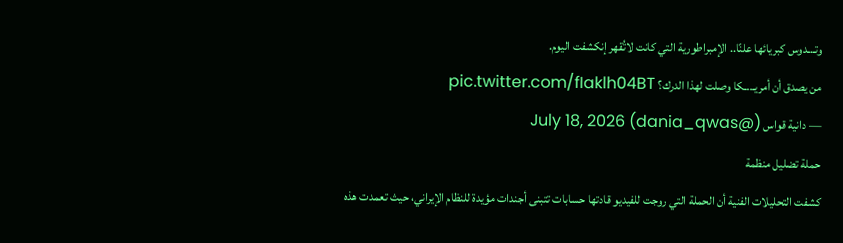وتـ.ـدوس كبريائها علنًا.. الإمبراطورية التي كانت لاتُقهر إنكشفت اليوم.
من يصدق أن أمريـ..ـكا وصلت لهذا الدرك؟ pic.twitter.com/fIaklh04BT
— دانية قواس (@dania_qwas) July 18, 2026
حملة تضليل منظمة
كشفت التحليلات الفنية أن الحملة التي روجت للفيديو قادتها حسابات تتبنى أجندات مؤيدة للنظام الإيراني، حيث تعمدت هذه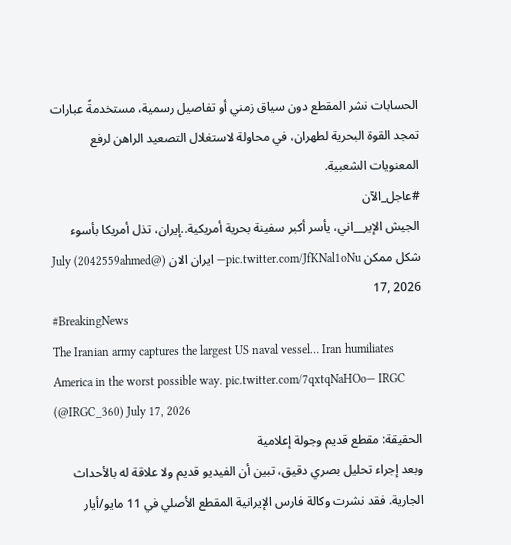الحسابات نشر المقطع دون سياق زمني أو تفاصيل رسمية، مستخدمةً عبارات تمجد القوة البحرية لطهران، في محاولة لاستغلال التصعيد الراهن لرفع المعنويات الشعبية.
#عاجل_الآن
الجيش الإير__اني، يأسر أكبر سفينة بحرية أمريكية..إيران، تذل أمريكا بأسوء شكل ممكن pic.twitter.com/JfKNal1oNu— ايران الان (@2042559ahmed) July 17, 2026
#BreakingNews
The Iranian army captures the largest US naval vessel… Iran humiliates America in the worst possible way. pic.twitter.com/7qxtqNaHOo— IRGC (@IRGC_360) July 17, 2026
الحقيقة: مقطع قديم وجولة إعلامية
وبعد إجراء تحليل بصري دقيق، تبين أن الفيديو قديم ولا علاقة له بالأحداث الجارية. فقد نشرت وكالة فارس الإيرانية المقطع الأصلي في 11 مايو/أيار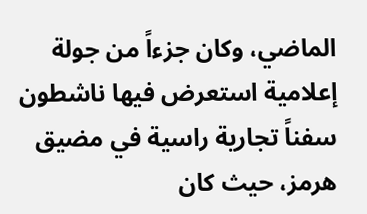الماضي، وكان جزءاً من جولة إعلامية استعرض فيها ناشطون سفناً تجارية راسية في مضيق هرمز، حيث كان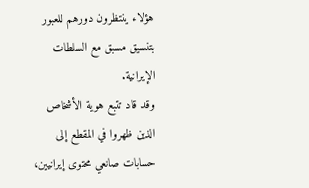هؤلاء ينتظرون دورهم للعبور بتنسيق مسبق مع السلطات الإيرانية.
وقد قاد تتبع هوية الأشخاص الذين ظهروا في المقطع إلى حسابات صانعي محتوى إيرانيين،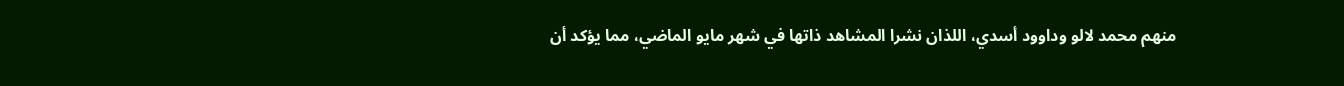منهم محمد لالو وداوود أسدي، اللذان نشرا المشاهد ذاتها في شهر مايو الماضي، مما يؤكد أن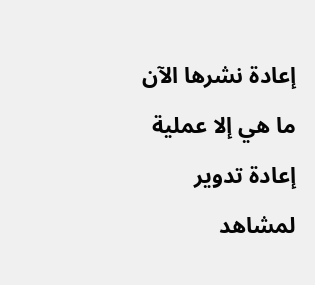إعادة نشرها الآن ما هي إلا عملية إعادة تدوير لمشاهد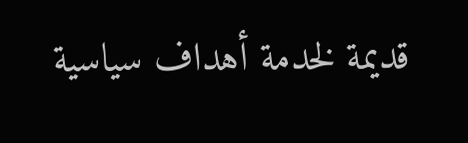قديمة لخدمة أهداف سياسية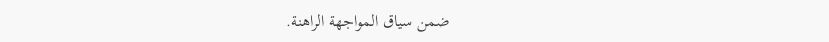ضمن سياق المواجهة الراهنة.